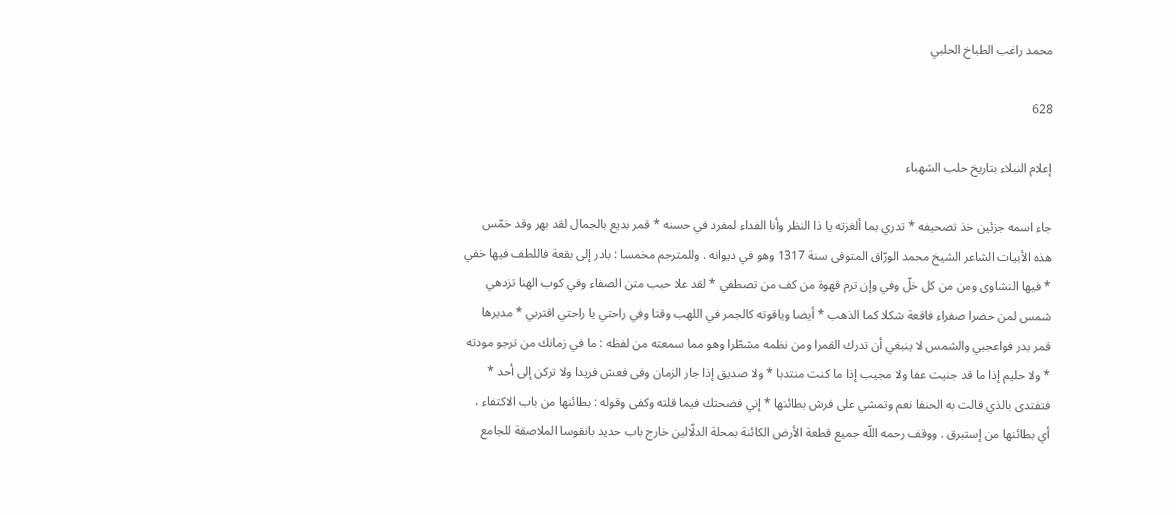محمد راغب الطباخ الحلبي

628

إعلام النبلاء بتاريخ حلب الشهباء

جاء اسمه جزئين خذ تصحيفه * تدري بما ألغزته يا ذا النظر وأنا الفداء لمفرد في حسنه * قمر بديع بالجمال لقد بهر وقد خمّس هذه الأبيات الشاعر الشيخ محمد الورّاق المتوفى سنة 1317 وهو في ديوانه . وللمترجم مخمسا : بادر إلى بقعة فاللطف فيها خفي * فيها النشاوى ومن من كل خلّ وفي وإن ترم قهوة من كف من تصطفي * لقد علا حبب متن الصفاء وفي كوب الهنا تزدهي شمس لمن حضرا صفراء فاقعة شكلا كما الذهب * أيضا وياقوته كالجمر في اللهب وقتا وفي راحتي يا راحتي اقتربي * مديرها قمر بدر فواعجبي والشمس لا ينبغي أن تدرك القمرا ومن نظمه مشطّرا وهو مما سمعته من لفظه : ما في زمانك من ترجو مودته * ولا حليم إذا ما قد جنيت عفا ولا مجيب إذا ما كنت منتدبا * ولا صديق إذا جار الزمان وفى فعش فريدا ولا تركن إلى أحد * فتفتدى بالذي قالت به الحنفا نعم وتمشي على فرش بطائنها * إني فضحتك فيما قلته وكفى وقوله : بطائنها من باب الاكتفاء ، أي بطائنها من إستبرق . ووقف رحمه اللّه جميع قطعة الأرض الكائنة بمحلة الدلّالين خارج باب حديد بانقوسا الملاصقة للجامع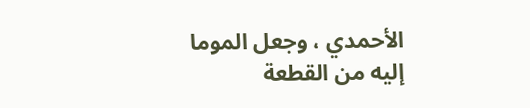الأحمدي ، وجعل الموما إليه من القطعة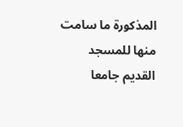المذكورة ما سامت منها للمسجد القديم جامعا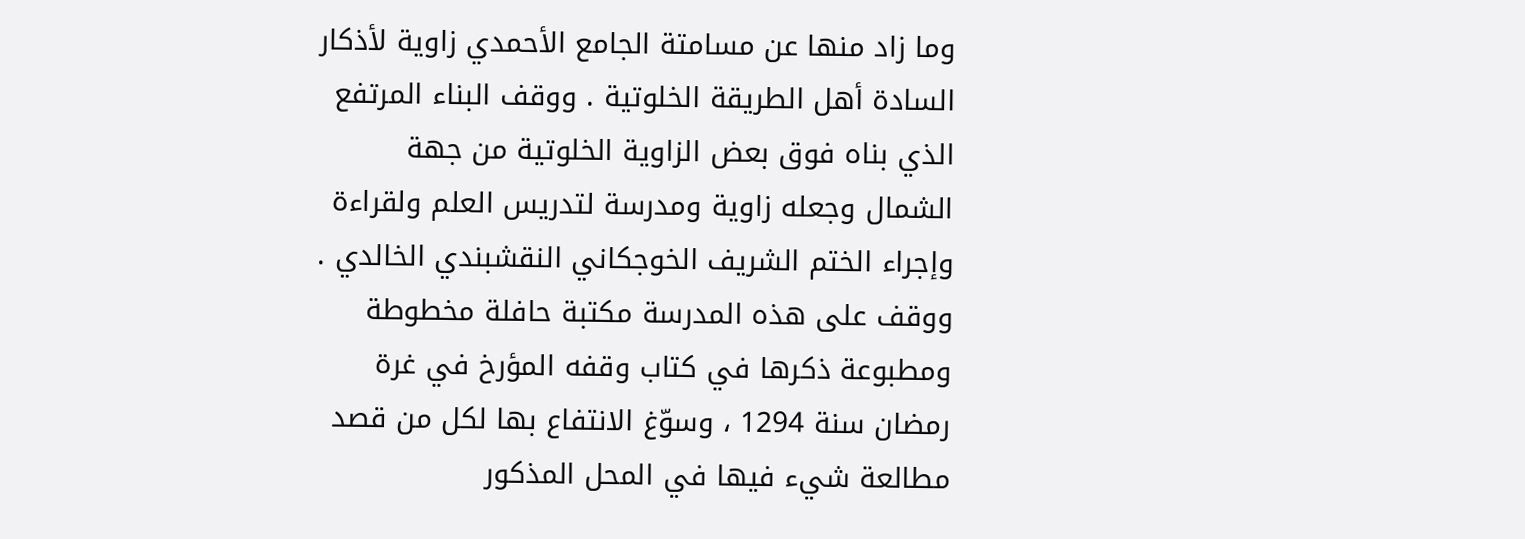وما زاد منها عن مسامتة الجامع الأحمدي زاوية لأذكار السادة أهل الطريقة الخلوتية . ووقف البناء المرتفع الذي بناه فوق بعض الزاوية الخلوتية من جهة الشمال وجعله زاوية ومدرسة لتدريس العلم ولقراءة وإجراء الختم الشريف الخوجكاني النقشبندي الخالدي . ووقف على هذه المدرسة مكتبة حافلة مخطوطة ومطبوعة ذكرها في كتاب وقفه المؤرخ في غرة رمضان سنة 1294 ، وسوّغ الانتفاع بها لكل من قصد مطالعة شيء فيها في المحل المذكور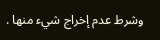وشرط عدم إخراج شيء منها .